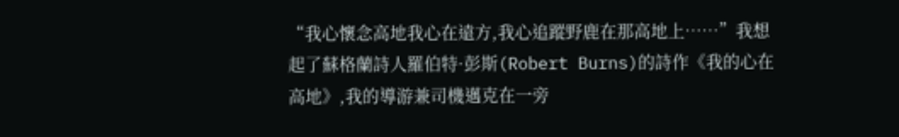“我心懷念高地我心在遠方,我心追蹤野鹿在那高地上……”我想起了蘇格蘭詩人羅伯特·彭斯(Robert Burns)的詩作《我的心在高地》,我的導游兼司機邁克在一旁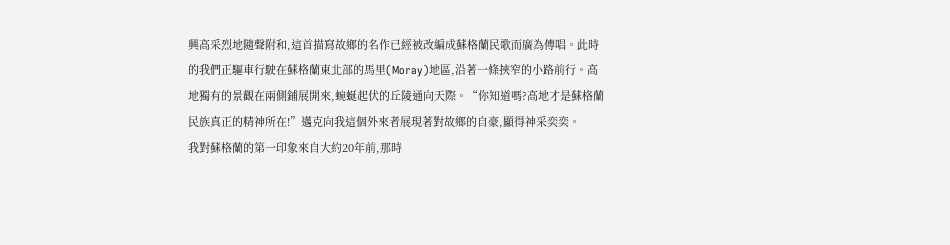興高采烈地隨聲附和,這首描寫故鄉的名作已經被改編成蘇格蘭民歌而廣為傳唱。此時的我們正驅車行駛在蘇格蘭東北部的馬里(Moray)地區,沿著一條挾窄的小路前行。高地獨有的景觀在兩側鋪展開來,蜿蜒起伏的丘陵通向天際。“你知道嗎?高地才是蘇格蘭民族真正的精神所在!”邁克向我這個外來者展現著對故鄉的自豪,顯得神采奕奕。
我對蘇格蘭的第一印象來自大約20年前,那時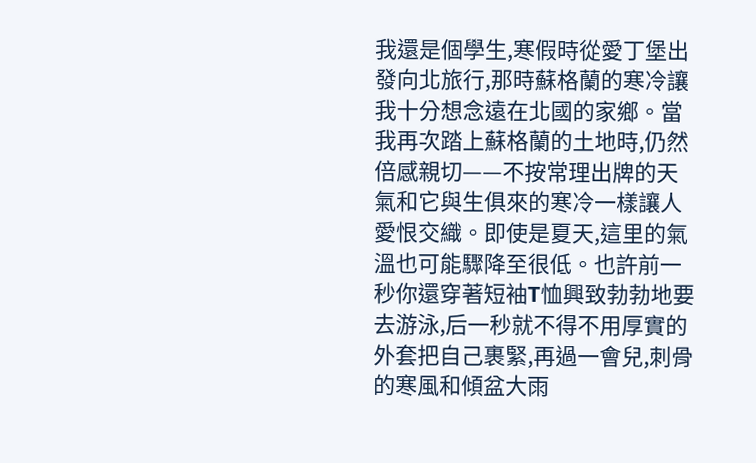我還是個學生,寒假時從愛丁堡出發向北旅行,那時蘇格蘭的寒冷讓我十分想念遠在北國的家鄉。當我再次踏上蘇格蘭的土地時,仍然倍感親切——不按常理出牌的天氣和它與生俱來的寒冷一樣讓人愛恨交織。即使是夏天,這里的氣溫也可能驟降至很低。也許前一秒你還穿著短袖T恤興致勃勃地要去游泳,后一秒就不得不用厚實的外套把自己裹緊,再過一會兒,刺骨的寒風和傾盆大雨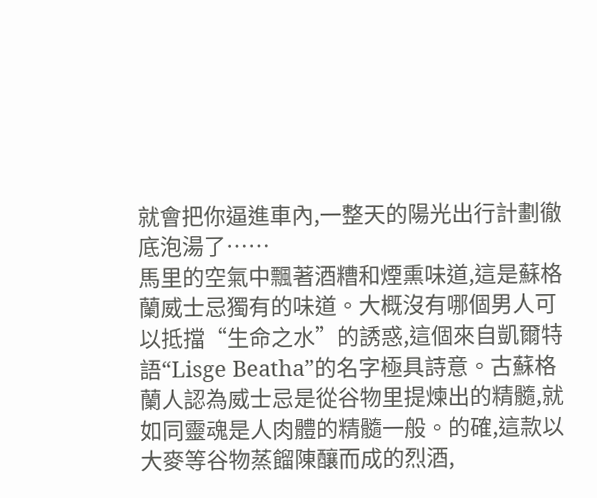就會把你逼進車內,一整天的陽光出行計劃徹底泡湯了……
馬里的空氣中飄著酒糟和煙熏味道,這是蘇格蘭威士忌獨有的味道。大概沒有哪個男人可以抵擋“生命之水”的誘惑,這個來自凱爾特語“Lisge Beatha”的名字極具詩意。古蘇格蘭人認為威士忌是從谷物里提煉出的精髓,就如同靈魂是人肉體的精髓一般。的確,這款以大麥等谷物蒸餾陳釀而成的烈酒,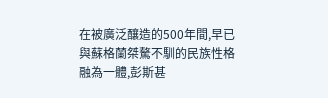在被廣泛釀造的500年間,早已與蘇格蘭桀驁不馴的民族性格融為一體,彭斯甚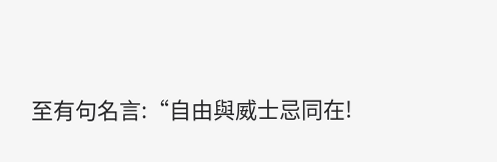至有句名言:“自由與威士忌同在!